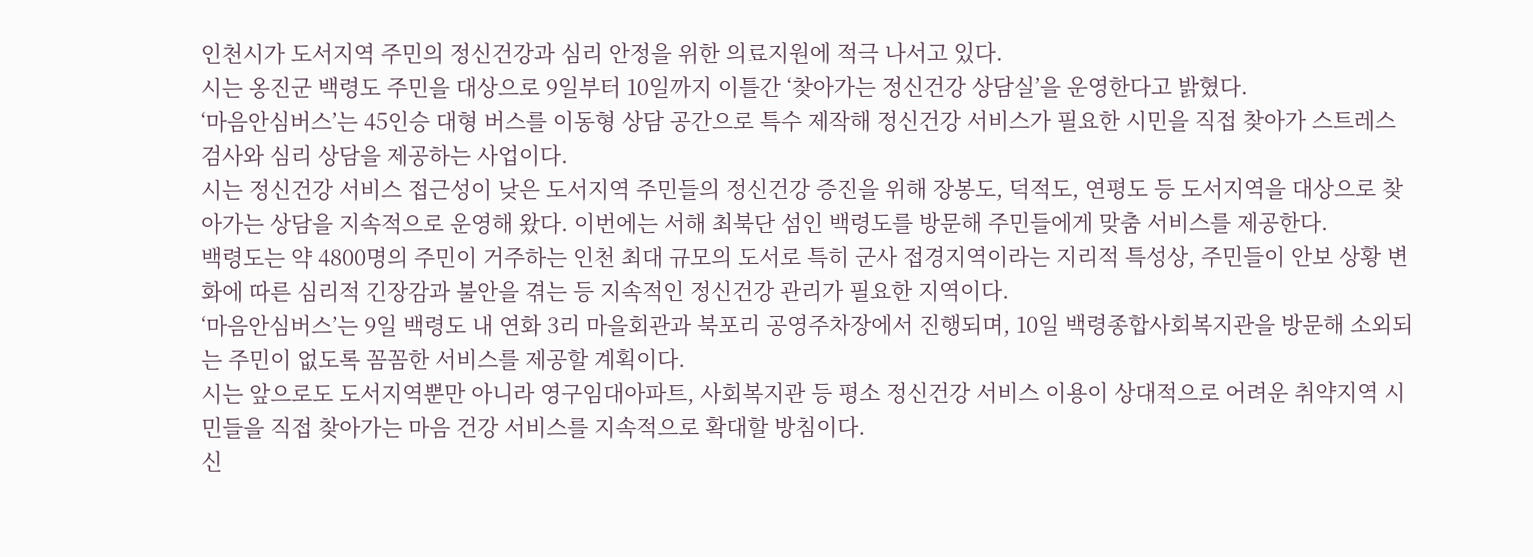인천시가 도서지역 주민의 정신건강과 심리 안정을 위한 의료지원에 적극 나서고 있다.
시는 옹진군 백령도 주민을 대상으로 9일부터 10일까지 이틀간 ‘찾아가는 정신건강 상담실’을 운영한다고 밝혔다.
‘마음안심버스’는 45인승 대형 버스를 이동형 상담 공간으로 특수 제작해 정신건강 서비스가 필요한 시민을 직접 찾아가 스트레스 검사와 심리 상담을 제공하는 사업이다.
시는 정신건강 서비스 접근성이 낮은 도서지역 주민들의 정신건강 증진을 위해 장봉도, 덕적도, 연평도 등 도서지역을 대상으로 찾아가는 상담을 지속적으로 운영해 왔다. 이번에는 서해 최북단 섬인 백령도를 방문해 주민들에게 맞춤 서비스를 제공한다.
백령도는 약 4800명의 주민이 거주하는 인천 최대 규모의 도서로 특히 군사 접경지역이라는 지리적 특성상, 주민들이 안보 상황 변화에 따른 심리적 긴장감과 불안을 겪는 등 지속적인 정신건강 관리가 필요한 지역이다.
‘마음안심버스’는 9일 백령도 내 연화 3리 마을회관과 북포리 공영주차장에서 진행되며, 10일 백령종합사회복지관을 방문해 소외되는 주민이 없도록 꼼꼼한 서비스를 제공할 계획이다.
시는 앞으로도 도서지역뿐만 아니라 영구임대아파트, 사회복지관 등 평소 정신건강 서비스 이용이 상대적으로 어려운 취약지역 시민들을 직접 찾아가는 마음 건강 서비스를 지속적으로 확대할 방침이다.
신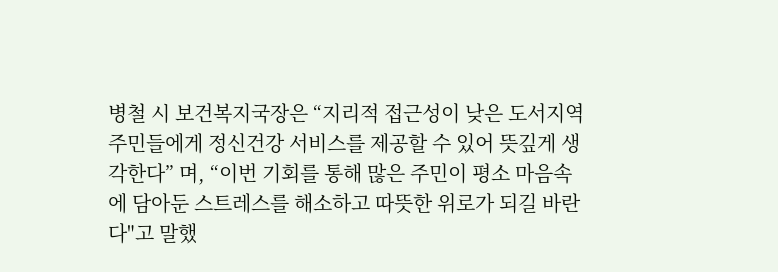병철 시 보건복지국장은 “지리적 접근성이 낮은 도서지역 주민들에게 정신건강 서비스를 제공할 수 있어 뜻깊게 생각한다” 며, “이번 기회를 통해 많은 주민이 평소 마음속에 담아둔 스트레스를 해소하고 따뜻한 위로가 되길 바란다"고 말했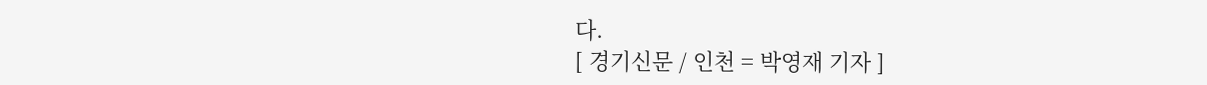다.
[ 경기신문 / 인천 = 박영재 기자 ]